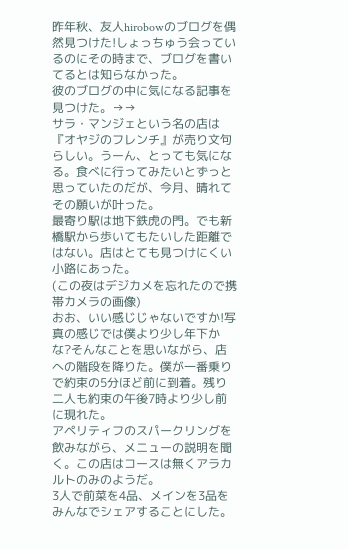昨年秋、友人hirobowのブログを偶然見つけた!しょっちゅう会っているのにその時まで、ブログを書いてるとは知らなかった。
彼のブログの中に気になる記事を見つけた。→→
サラ・マンジェという名の店は『オヤジのフレンチ』が売り文句らしい。うーん、とっても気になる。食べに行ってみたいとずっと思っていたのだが、今月、晴れてその願いが叶った。
最寄り駅は地下鉄虎の門。でも新橋駅から歩いてもたいした距離ではない。店はとても見つけにくい小路にあった。
(この夜はデジカメを忘れたので携帯カメラの画像)
おお、いい感じじゃないですか!写真の感じでは僕より少し年下かな?そんなことを思いながら、店への階段を降りた。僕が一番乗りで約束の5分ほど前に到着。残り二人も約束の午後7時より少し前に現れた。
アペリティフのスパークリングを飲みながら、メニューの説明を聞く。この店はコースは無くアラカルトのみのようだ。
3人で前菜を4品、メインを3品をみんなでシェアすることにした。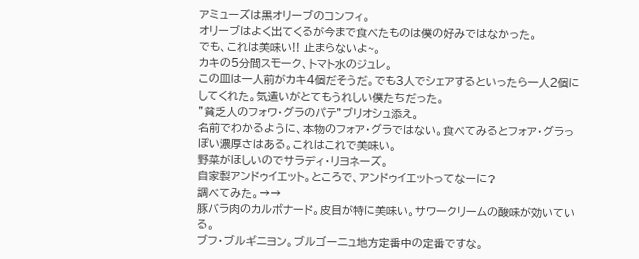アミューズは黒オリーブのコンフィ。
オリーブはよく出てくるが今まで食べたものは僕の好みではなかった。
でも、これは美味い!! 止まらないよ~。
カキの5分間スモーク、トマト水のジュレ。
この皿は一人前がカキ4個だそうだ。でも3人でシェアするといったら一人2個にしてくれた。気遣いがとてもうれしい僕たちだった。
”貧乏人のフォワ・グラのパテ”ブリオシュ添え。
名前でわかるように、本物のフォア・グラではない。食べてみるとフォア・グラっぽい濃厚さはある。これはこれで美味い。
野菜がほしいのでサラディ・リヨネーズ。
自家製アンドゥイエット。ところで、アンドゥイエットってなーに?
調べてみた。→→
豚バラ肉のカルボナード。皮目が特に美味い。サワークリームの酸味が効いている。
ブフ・ブルギニヨン。ブルゴーニュ地方定番中の定番ですな。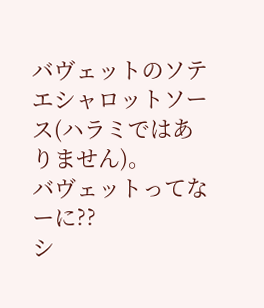バヴェットのソテ エシャロットソース(ハラミではありません)。
バヴェットってなーに??
シ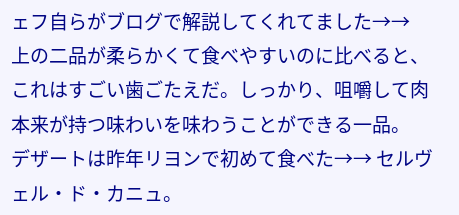ェフ自らがブログで解説してくれてました→→
上の二品が柔らかくて食べやすいのに比べると、これはすごい歯ごたえだ。しっかり、咀嚼して肉本来が持つ味わいを味わうことができる一品。
デザートは昨年リヨンで初めて食べた→→ セルヴェル・ド・カニュ。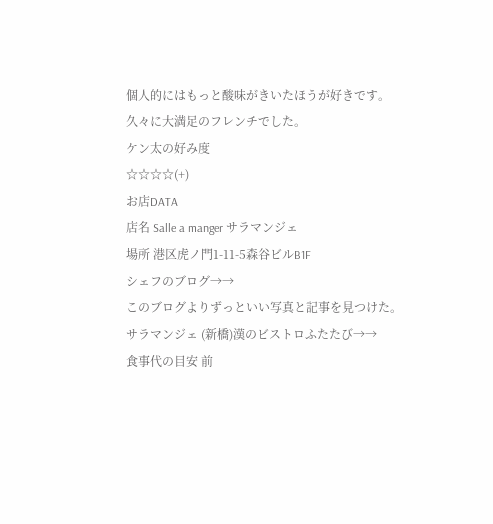個人的にはもっと酸味がきいたほうが好きです。
久々に大満足のフレンチでした。
ケン太の好み度
☆☆☆☆(+)
お店DATA
店名 Salle a manger サラマンジェ
場所 港区虎ノ門1-11-5森谷ビルB1F
シェフのブログ→→
このブログよりずっといい写真と記事を見つけた。
サラマンジェ (新橋)漢のビストロふたたび→→
食事代の目安 前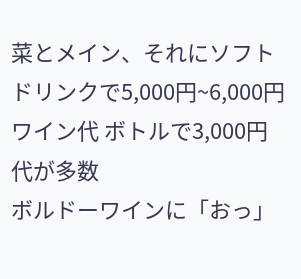菜とメイン、それにソフトドリンクで5,000円~6,000円
ワイン代 ボトルで3,000円代が多数
ボルドーワインに「おっ」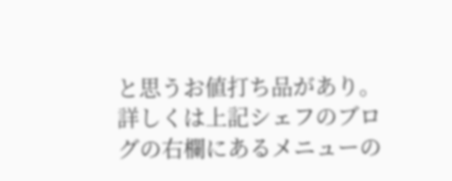と思うお値打ち品があり。
詳しくは上記シェフのブログの右欄にあるメニューの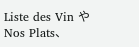Liste des Vin や Nos Plats、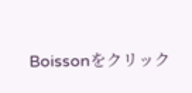Boissonをクリック